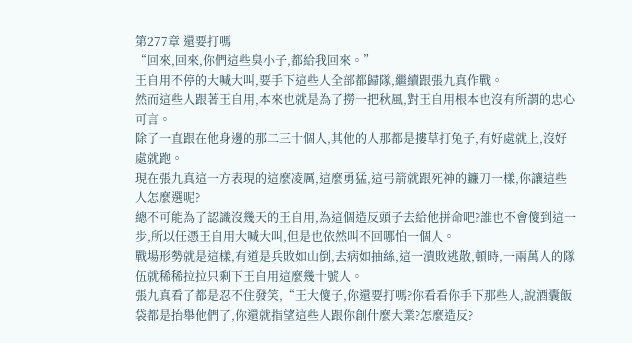第277章 還要打嗎
“回來,回來,你們這些臭小子,都給我回來。”
王自用不停的大喊大叫,要手下這些人全部都歸隊,繼續跟張九真作戰。
然而這些人跟著王自用,本來也就是為了撈一把秋風,對王自用根本也沒有所謂的忠心可言。
除了一直跟在他身邊的那二三十個人,其他的人那都是摟草打兔子,有好處就上,沒好處就跑。
現在張九真這一方表現的這麼凌厲,這麼勇猛,這弓箭就跟死神的鐮刀一樣,你讓這些人怎麼選呢?
總不可能為了認識沒幾天的王自用,為這個造反頭子去給他拼命吧?誰也不會傻到這一步,所以任憑王自用大喊大叫,但是也依然叫不回哪怕一個人。
戰場形勢就是這樣,有道是兵敗如山倒,去病如抽絲,這一潰敗逃散,頓時,一兩萬人的隊伍就稀稀拉拉只剩下王自用這麼幾十號人。
張九真看了都是忍不住發笑,“王大傻子,你還要打嗎?你看看你手下那些人,說酒囊飯袋都是抬舉他們了,你還就指望這些人跟你創什麼大業?怎麼造反?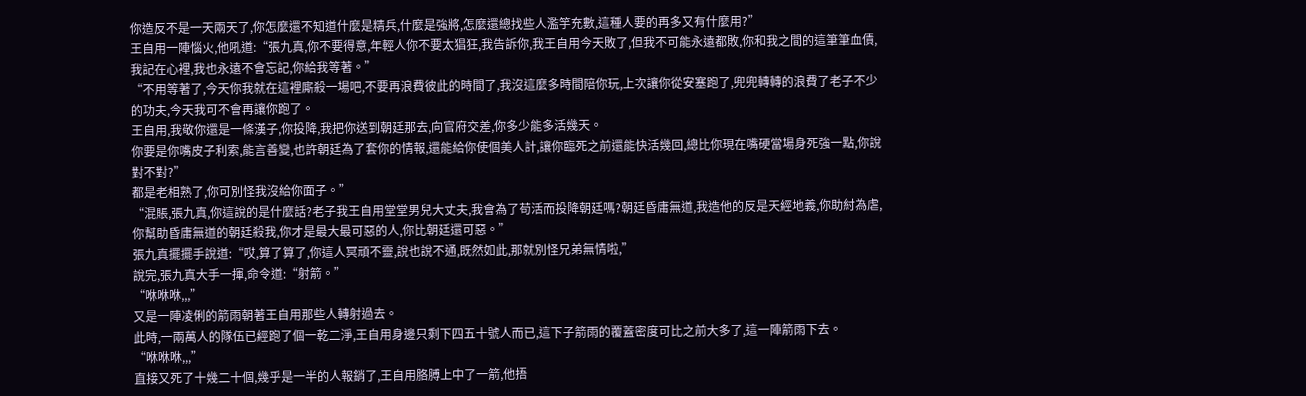你造反不是一天兩天了,你怎麼還不知道什麼是精兵,什麼是強將,怎麼還總找些人濫竽充數,這種人要的再多又有什麼用?”
王自用一陣惱火,他吼道:“張九真,你不要得意,年輕人你不要太猖狂,我告訴你,我王自用今天敗了,但我不可能永遠都敗,你和我之間的這筆筆血債,我記在心裡,我也永遠不會忘記,你給我等著。”
“不用等著了,今天你我就在這裡廝殺一場吧,不要再浪費彼此的時間了,我沒這麼多時間陪你玩,上次讓你從安塞跑了,兜兜轉轉的浪費了老子不少的功夫,今天我可不會再讓你跑了。
王自用,我敬你還是一條漢子,你投降,我把你送到朝廷那去,向官府交差,你多少能多活幾天。
你要是你嘴皮子利索,能言善變,也許朝廷為了套你的情報,還能給你使個美人計,讓你臨死之前還能快活幾回,總比你現在嘴硬當場身死強一點,你說對不對?”
都是老相熟了,你可別怪我沒給你面子。”
“混賬,張九真,你這說的是什麼話?老子我王自用堂堂男兒大丈夫,我會為了苟活而投降朝廷嗎?朝廷昏庸無道,我造他的反是天經地義,你助紂為虐,你幫助昏庸無道的朝廷殺我,你才是最大最可惡的人,你比朝廷還可惡。”
張九真擺擺手說道:“哎,算了算了,你這人冥頑不靈,說也說不通,既然如此,那就別怪兄弟無情啦,”
說完,張九真大手一揮,命令道:“射箭。”
“咻咻咻,,,”
又是一陣凌俐的箭雨朝著王自用那些人轉射過去。
此時,一兩萬人的隊伍已經跑了個一乾二淨,王自用身邊只剩下四五十號人而已,這下子箭雨的覆蓋密度可比之前大多了,這一陣箭雨下去。
“咻咻咻,,,”
直接又死了十幾二十個,幾乎是一半的人報銷了,王自用胳膊上中了一箭,他捂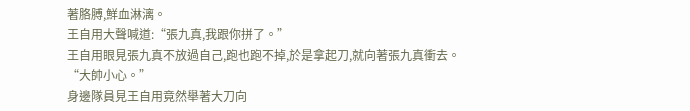著胳膊,鮮血淋漓。
王自用大聲喊道:“張九真,我跟你拼了。”
王自用眼見張九真不放過自己,跑也跑不掉,於是拿起刀,就向著張九真衝去。
“大帥小心。”
身邊隊員見王自用竟然舉著大刀向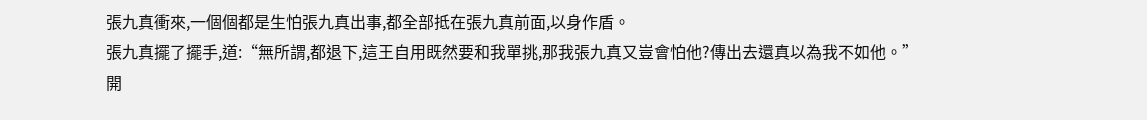張九真衝來,一個個都是生怕張九真出事,都全部抵在張九真前面,以身作盾。
張九真擺了擺手,道:“無所謂,都退下,這王自用既然要和我單挑,那我張九真又豈會怕他?傳出去還真以為我不如他。”
開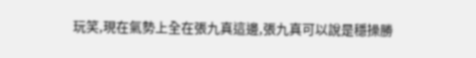玩笑,現在氣勢上全在張九真這邊,張九真可以說是穩操勝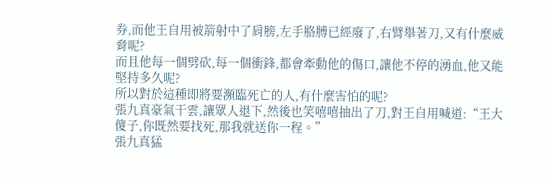券,而他王自用被箭射中了肩膀,左手胳膊已經廢了,右臂舉著刀,又有什麼威脅呢?
而且他每一個劈砍,每一個衝鋒,都會牽動他的傷口,讓他不停的湧血,他又能堅持多久呢?
所以對於這種即將要瀕臨死亡的人,有什麼害怕的呢?
張九真豪氣干雲,讓眾人退下,然後也笑嘻嘻抽出了刀,對王自用喊道:“王大傻子,你既然要找死,那我就送你一程。”
張九真猛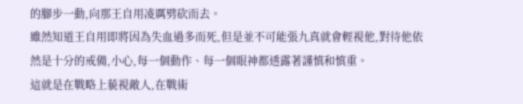的腳步一動,向那王自用凌厲劈砍而去。
雖然知道王自用即將因為失血過多而死,但是並不可能張九真就會輕視他,對待他依然是十分的戒備,小心,每一個動作、每一個眼神都透露著謹慎和慎重。
這就是在戰略上藐視敵人,在戰術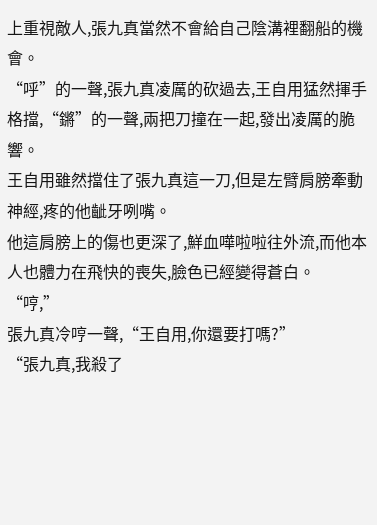上重視敵人,張九真當然不會給自己陰溝裡翻船的機會。
“呼”的一聲,張九真凌厲的砍過去,王自用猛然揮手格擋,“鏘”的一聲,兩把刀撞在一起,發出凌厲的脆響。
王自用雖然擋住了張九真這一刀,但是左臂肩膀牽動神經,疼的他齜牙咧嘴。
他這肩膀上的傷也更深了,鮮血嘩啦啦往外流,而他本人也體力在飛快的喪失,臉色已經變得蒼白。
“哼,”
張九真冷哼一聲,“王自用,你還要打嗎?”
“張九真,我殺了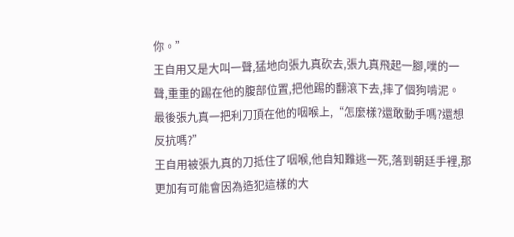你。”
王自用又是大叫一聲,猛地向張九真砍去,張九真飛起一腳,噗的一聲,重重的踢在他的腹部位置,把他踢的翻滾下去,摔了個狗啃泥。
最後張九真一把利刀頂在他的咽喉上,“怎麼樣?還敢動手嗎?還想反抗嗎?”
王自用被張九真的刀抵住了咽喉,他自知難逃一死,落到朝廷手裡,那更加有可能會因為造犯這樣的大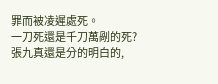罪而被凌遲處死。
一刀死還是千刀萬剮的死?張九真還是分的明白的,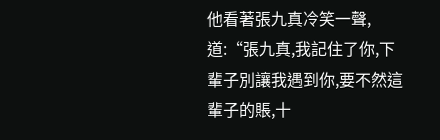他看著張九真冷笑一聲,道:“張九真,我記住了你,下輩子別讓我遇到你,要不然這輩子的賬,十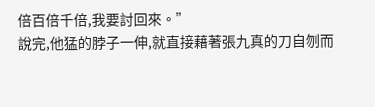倍百倍千倍,我要討回來。”
說完,他猛的脖子一伸,就直接藉著張九真的刀自刎而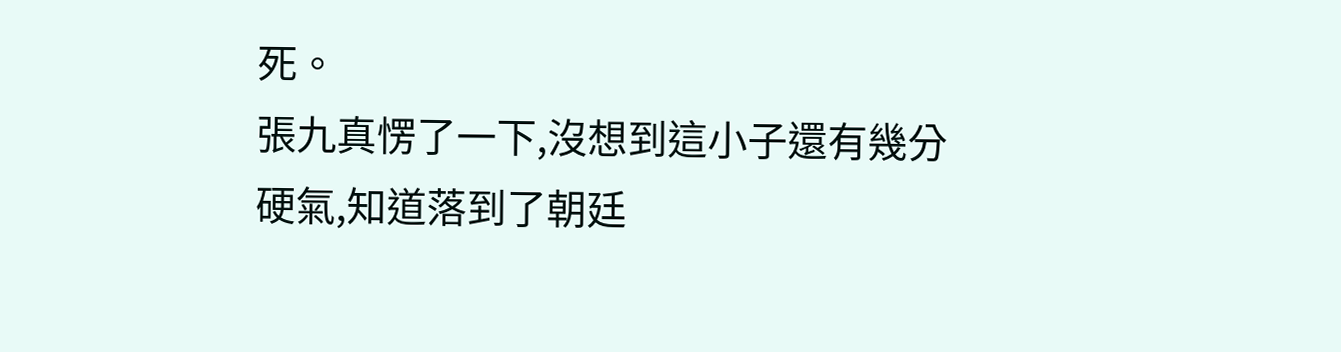死。
張九真愣了一下,沒想到這小子還有幾分硬氣,知道落到了朝廷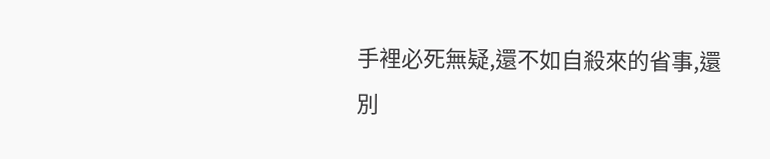手裡必死無疑,還不如自殺來的省事,還別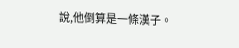說,他倒算是一條漢子。